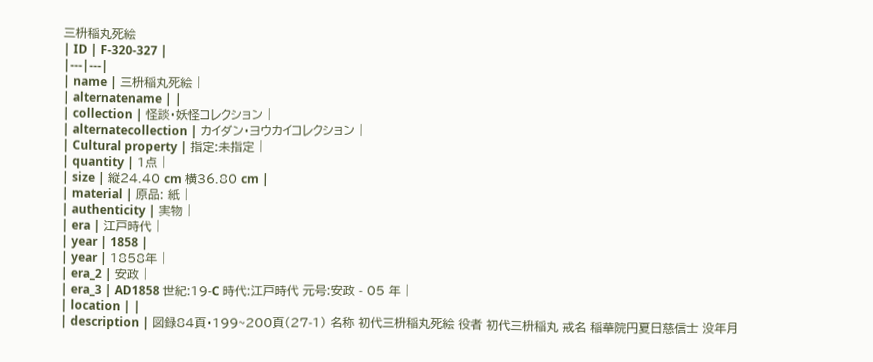三枡稲丸死絵
| ID | F-320-327 |
|---|---|
| name | 三枡稲丸死絵 |
| alternatename | |
| collection | 怪談・妖怪コレクション |
| alternatecollection | カイダン・ヨウカイコレクション |
| Cultural property | 指定:未指定 |
| quantity | 1点 |
| size | 縦24.40 cm 横36.80 cm |
| material | 原品: 紙 |
| authenticity | 実物 |
| era | 江戸時代 |
| year | 1858 |
| year | 1858年 |
| era_2 | 安政 |
| era_3 | AD1858 世紀:19-C 時代:江戸時代 元号:安政 - 05 年 |
| location | |
| description | 図録84頁・199~200頁(27-1) 名称 初代三枡稲丸死絵 役者 初代三枡稲丸 戒名 稲華院円夏日慈信士 没年月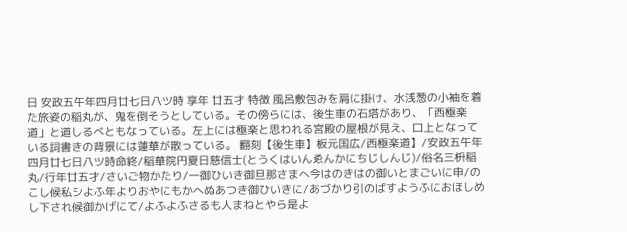日 安政五午年四月廿七日八ツ時 享年 廿五才 特徴 風呂敷包みを肩に掛け、水浅葱の小袖を着た旅姿の稲丸が、鬼を倒そうとしている。その傍らには、後生車の石塔があり、「西極楽道」と道しるべともなっている。左上には極楽と思われる宮殿の屋根が見え、口上となっている詞書きの背景には蓮華が散っている。 翻刻【後生車】板元国広/西極楽道】/安政五午年四月廿七日八ツ時命終/稲華院円夏日慈信士(とうくはいんゑんかにちじしんじ)/俗名三枡稲丸/行年廿五才/さいご物かたり/一御ひいき御旦那さまへ今はのきはの御いとまごいに申/のこし候私シよふ年よりおやにもかへぬあつき御ひいきに/あづかり引のばすようふにおほしめし下され候御かげにて/よふよふさるも人まねとやら是よ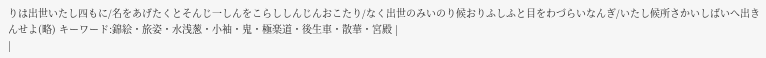りは出世いたし四もに/名をあげたくとそんじ一しんをこらししんじんおこたり/なく出世のみいのり候おりふしふと目をわづらいなんぎ/いたし候所さかいしばいへ出きんせよ(略) キーワード:錦絵・旅姿・水浅葱・小袖・鬼・極楽道・後生車・散華・宮殿 |
|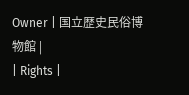Owner | 国立歴史民俗博物館 |
| Rights |